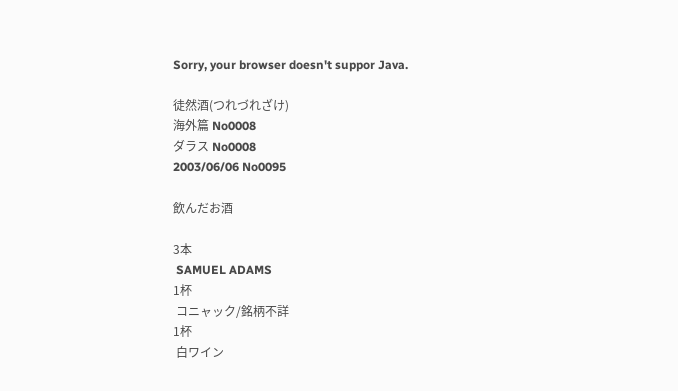Sorry, your browser doesn't suppor Java.

徒然酒(つれづれざけ)
海外篇 No0008
ダラス No0008
2003/06/06 No0095

飲んだお酒

3本
 SAMUEL ADAMS
1杯
 コニャック/銘柄不詳
1杯
 白ワイン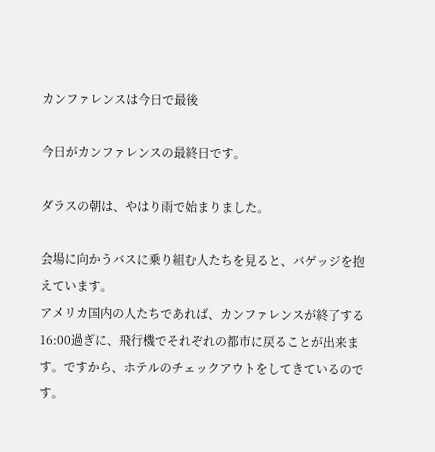カンファレンスは今日で最後

今日がカンファレンスの最終日です。

ダラスの朝は、やはり雨で始まりました。

会場に向かうバスに乗り組む人たちを見ると、バゲッジを抱えています。
アメリカ国内の人たちであれば、カンファレンスが終了する16:00過ぎに、飛行機でそれぞれの都市に戻ることが出来ます。ですから、ホテルのチェックアウトをしてきているのです。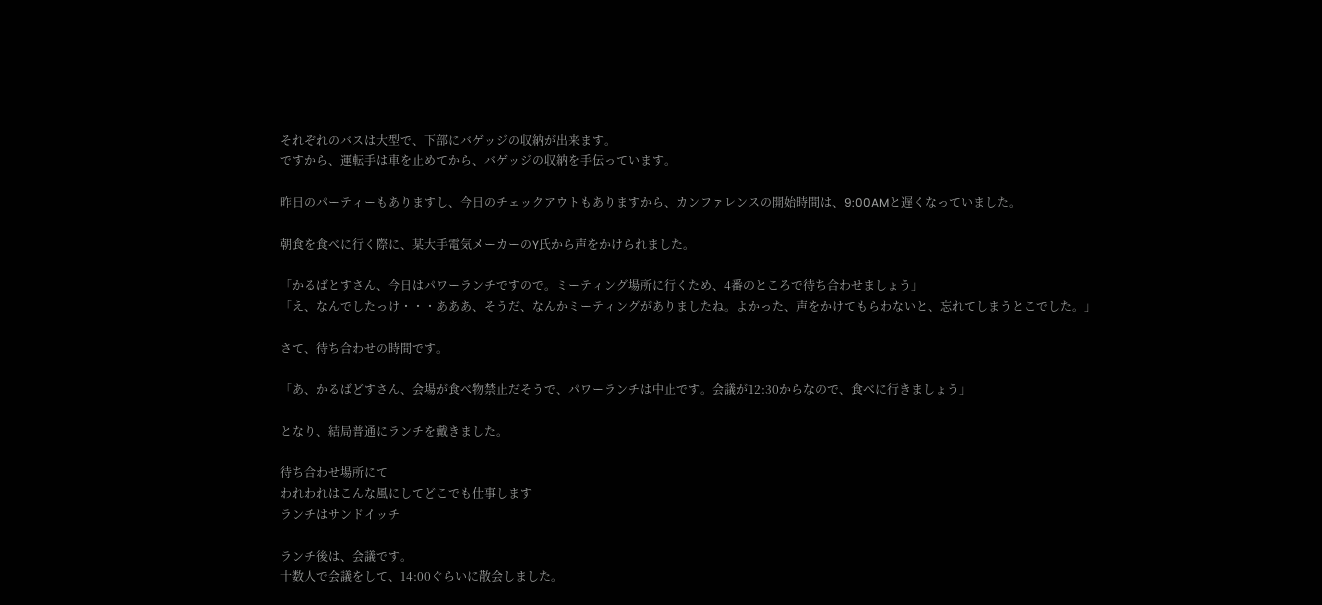それぞれのバスは大型で、下部にバゲッジの収納が出来ます。
ですから、運転手は車を止めてから、バゲッジの収納を手伝っています。

昨日のパーティーもありますし、今日のチェックアウトもありますから、カンファレンスの開始時間は、9:00AMと遅くなっていました。

朝食を食べに行く際に、某大手電気メーカーのY氏から声をかけられました。

「かるばとすさん、今日はパワーランチですので。ミーティング場所に行くため、4番のところで待ち合わせましょう」
「え、なんでしたっけ・・・あああ、そうだ、なんかミーティングがありましたね。よかった、声をかけてもらわないと、忘れてしまうとこでした。」

さて、待ち合わせの時間です。

「あ、かるばどすさん、会場が食べ物禁止だそうで、パワーランチは中止です。会議が12:30からなので、食べに行きましょう」

となり、結局普通にランチを戴きました。

待ち合わせ場所にて
われわれはこんな風にしてどこでも仕事します
ランチはサンドイッチ

ランチ後は、会議です。
十数人で会議をして、14:00ぐらいに散会しました。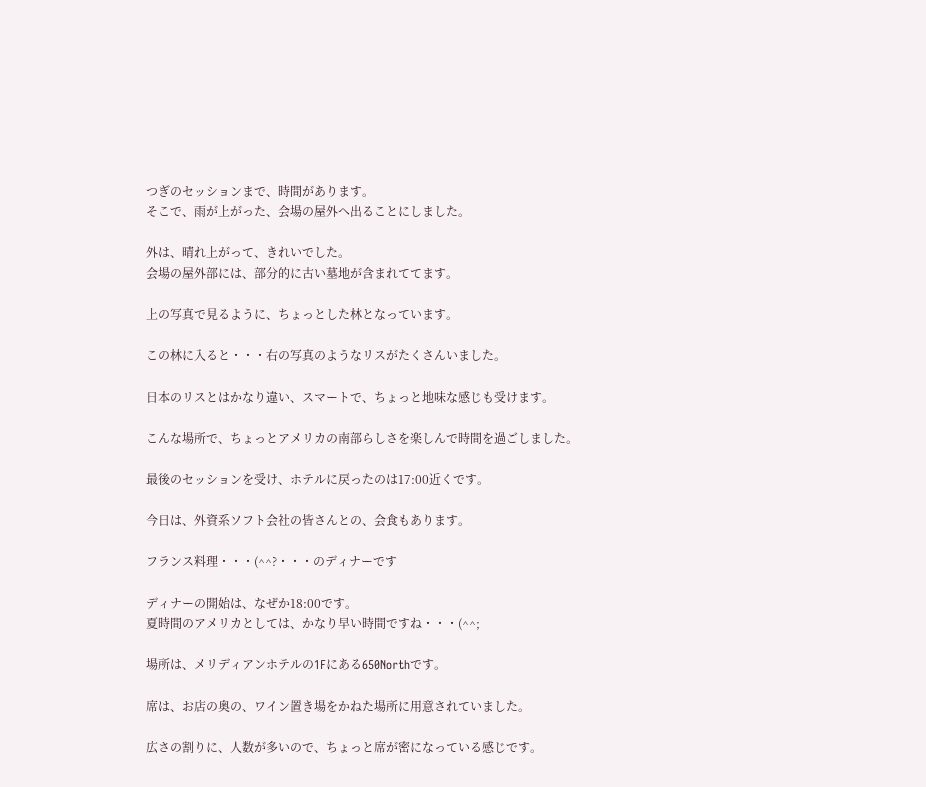つぎのセッションまで、時間があります。
そこで、雨が上がった、会場の屋外へ出ることにしました。

外は、晴れ上がって、きれいでした。
会場の屋外部には、部分的に古い墓地が含まれててます。

上の写真で見るように、ちょっとした林となっています。

この林に入ると・・・右の写真のようなリスがたくさんいました。

日本のリスとはかなり違い、スマートで、ちょっと地味な感じも受けます。

こんな場所で、ちょっとアメリカの南部らしさを楽しんで時間を過ごしました。

最後のセッションを受け、ホテルに戻ったのは17:00近くです。

今日は、外資系ソフト会社の皆さんとの、会食もあります。

フランス料理・・・(^^?・・・のディナーです

ディナーの開始は、なぜか18:00です。
夏時間のアメリカとしては、かなり早い時間ですね・・・(^^;

場所は、メリディアンホテルの1Fにある650Northです。

席は、お店の奥の、ワイン置き場をかねた場所に用意されていました。

広さの割りに、人数が多いので、ちょっと席が密になっている感じです。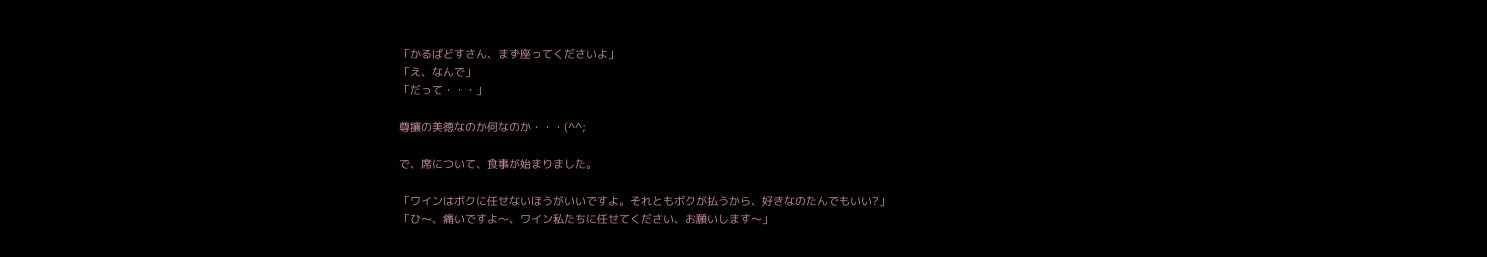「かるばどすさん、まず座ってくださいよ」
「え、なんで」
「だって・・・」

尊攘の美徳なのか何なのか・・・(^^;

で、席について、食事が始まりました。

「ワインはボクに任せないほうがいいですよ。それともボクが払うから、好きなのたんでもいい?」
「ひ〜、痛いですよ〜、ワイン私たちに任せてください、お願いします〜」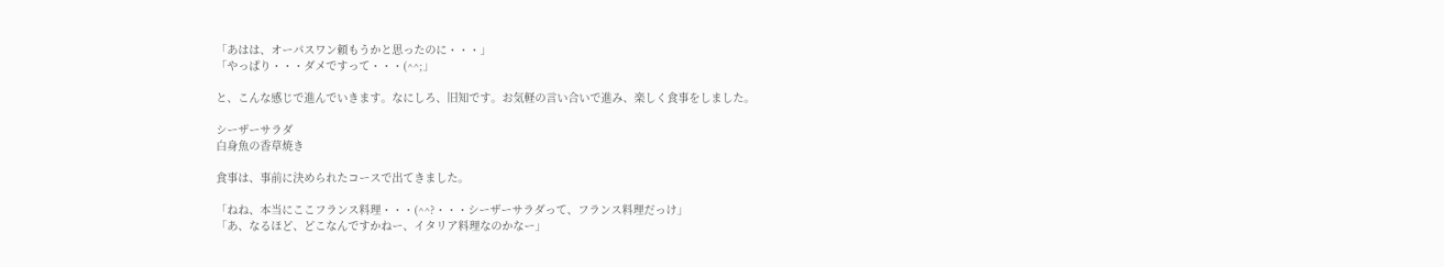「あはは、オーパスワン頼もうかと思ったのに・・・」
「やっぱり・・・ダメですって・・・(^^;」

と、こんな感じで進んでいきます。なにしろ、旧知です。お気軽の言い合いで進み、楽しく食事をしました。

シーザーサラダ
白身魚の香草焼き

食事は、事前に決められたコースで出てきました。

「ねね、本当にここフランス料理・・・(^^?・・・シーザーサラダって、フランス料理だっけ」
「あ、なるほど、どこなんですかねー、イタリア料理なのかなー」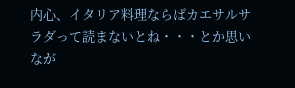内心、イタリア料理ならばカエサルサラダって読まないとね・・・とか思いなが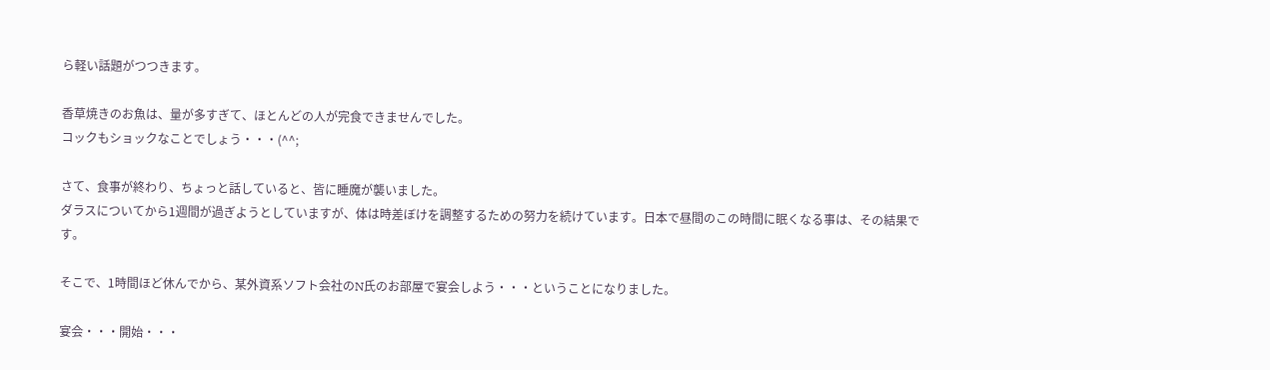ら軽い話題がつつきます。

香草焼きのお魚は、量が多すぎて、ほとんどの人が完食できませんでした。
コックもショックなことでしょう・・・(^^;

さて、食事が終わり、ちょっと話していると、皆に睡魔が襲いました。
ダラスについてから1週間が過ぎようとしていますが、体は時差ぼけを調整するための努力を続けています。日本で昼間のこの時間に眠くなる事は、その結果です。

そこで、1時間ほど休んでから、某外資系ソフト会社のN氏のお部屋で宴会しよう・・・ということになりました。

宴会・・・開始・・・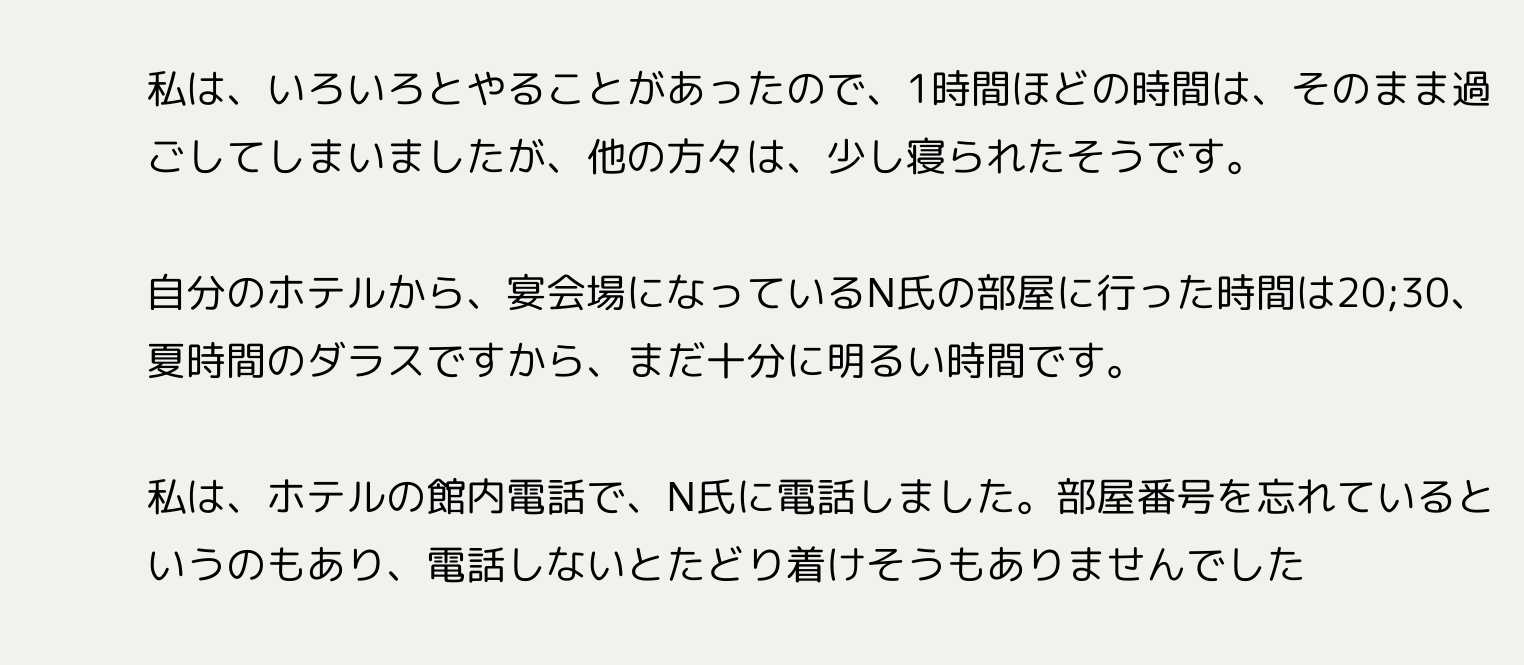私は、いろいろとやることがあったので、1時間ほどの時間は、そのまま過ごしてしまいましたが、他の方々は、少し寝られたそうです。

自分のホテルから、宴会場になっているN氏の部屋に行った時間は20;30、夏時間のダラスですから、まだ十分に明るい時間です。

私は、ホテルの館内電話で、N氏に電話しました。部屋番号を忘れているというのもあり、電話しないとたどり着けそうもありませんでした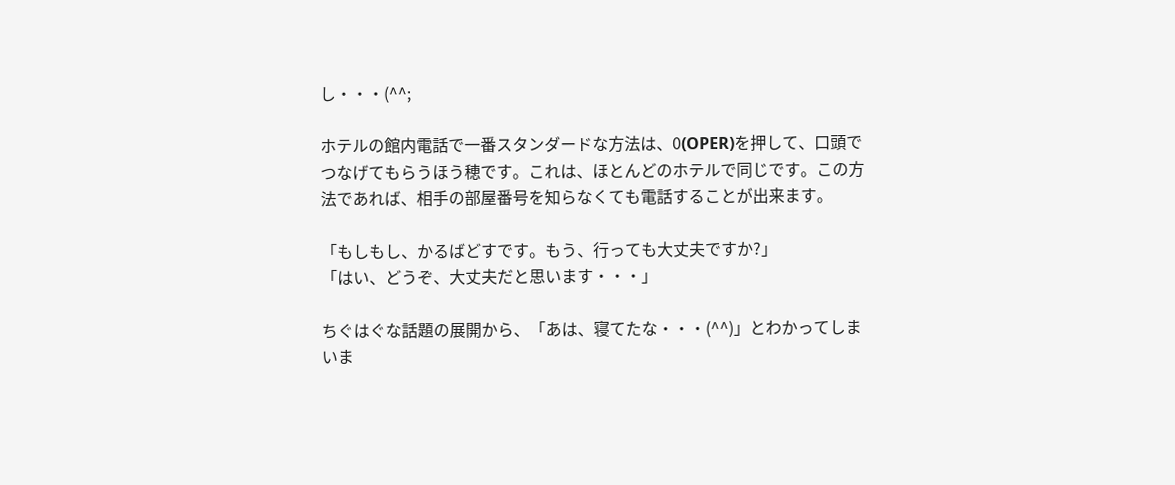し・・・(^^;

ホテルの館内電話で一番スタンダードな方法は、0(OPER)を押して、口頭でつなげてもらうほう穂です。これは、ほとんどのホテルで同じです。この方法であれば、相手の部屋番号を知らなくても電話することが出来ます。

「もしもし、かるばどすです。もう、行っても大丈夫ですか?」
「はい、どうぞ、大丈夫だと思います・・・」

ちぐはぐな話題の展開から、「あは、寝てたな・・・(^^)」とわかってしまいま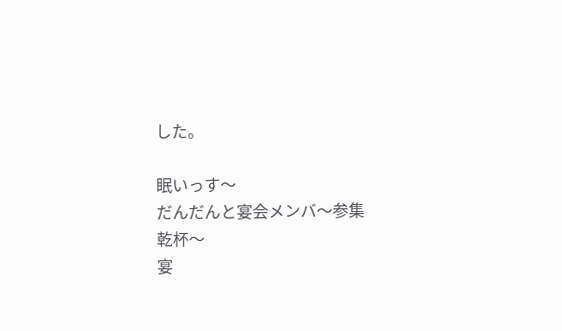した。

眠いっす〜
だんだんと宴会メンバ〜参集
乾杯〜
宴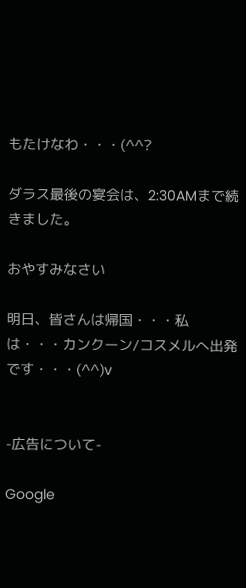もたけなわ・・・(^^?

ダラス最後の宴会は、2:30AMまで続きました。

おやすみなさい

明日、皆さんは帰国・・・私は・・・カンクーン/コスメルへ出発です・・・(^^)v


-広告について-

Google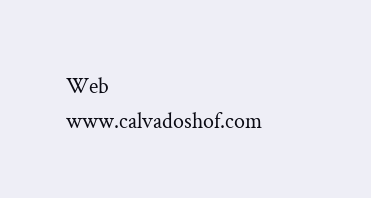Web www.calvadoshof.com